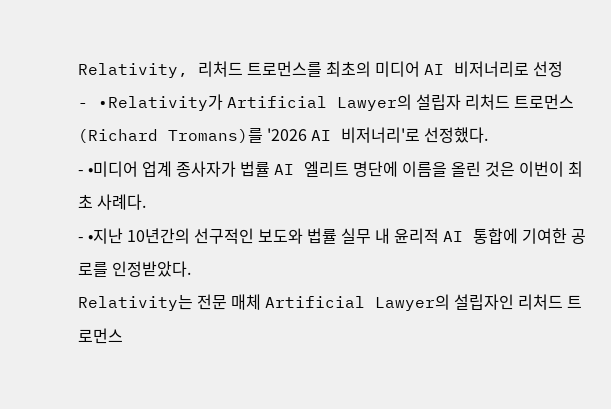Relativity, 리처드 트로먼스를 최초의 미디어 AI 비저너리로 선정
- •Relativity가 Artificial Lawyer의 설립자 리처드 트로먼스(Richard Tromans)를 '2026 AI 비저너리'로 선정했다.
- •미디어 업계 종사자가 법률 AI 엘리트 명단에 이름을 올린 것은 이번이 최초 사례다.
- •지난 10년간의 선구적인 보도와 법률 실무 내 윤리적 AI 통합에 기여한 공로를 인정받았다.
Relativity는 전문 매체 Artificial Lawyer의 설립자인 리처드 트로먼스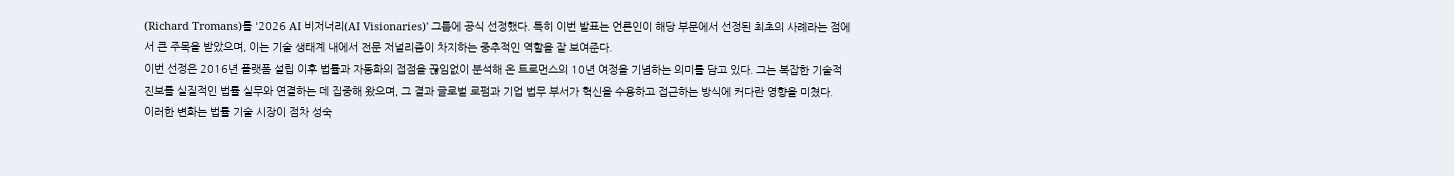(Richard Tromans)를 '2026 AI 비저너리(AI Visionaries)' 그룹에 공식 선정했다. 특히 이번 발표는 언론인이 해당 부문에서 선정된 최초의 사례라는 점에서 큰 주목을 받았으며, 이는 기술 생태계 내에서 전문 저널리즘이 차지하는 중추적인 역할을 잘 보여준다.
이번 선정은 2016년 플랫폼 설립 이후 법률과 자동화의 접점을 끊임없이 분석해 온 트로먼스의 10년 여정을 기념하는 의미를 담고 있다. 그는 복잡한 기술적 진보를 실질적인 법률 실무와 연결하는 데 집중해 왔으며, 그 결과 글로벌 로펌과 기업 법무 부서가 혁신을 수용하고 접근하는 방식에 커다란 영향을 미쳤다.
이러한 변화는 법률 기술 시장이 점차 성숙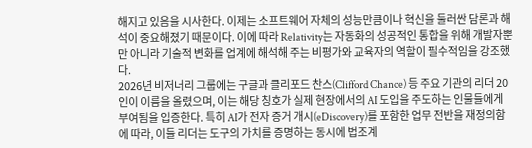해지고 있음을 시사한다. 이제는 소프트웨어 자체의 성능만큼이나 혁신을 둘러싼 담론과 해석이 중요해졌기 때문이다. 이에 따라 Relativity는 자동화의 성공적인 통합을 위해 개발자뿐만 아니라 기술적 변화를 업계에 해석해 주는 비평가와 교육자의 역할이 필수적임을 강조했다.
2026년 비저너리 그룹에는 구글과 클리포드 찬스(Clifford Chance) 등 주요 기관의 리더 20인이 이름을 올렸으며, 이는 해당 칭호가 실제 현장에서의 AI 도입을 주도하는 인물들에게 부여됨을 입증한다. 특히 AI가 전자 증거 개시(eDiscovery)를 포함한 업무 전반을 재정의함에 따라, 이들 리더는 도구의 가치를 증명하는 동시에 법조계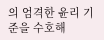의 엄격한 윤리 기준을 수호해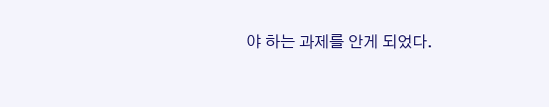야 하는 과제를 안게 되었다.